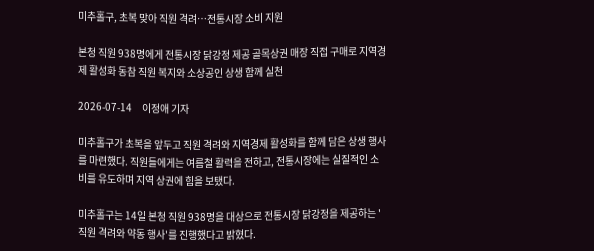미추홀구, 초복 맞아 직원 격려…전통시장 소비 지원

본청 직원 938명에게 전통시장 닭강정 제공 골목상권 매장 직접 구매로 지역경제 활성화 동참 직원 복지와 소상공인 상생 함께 실천

2026-07-14     이정애 기자

미추홀구가 초복을 앞두고 직원 격려와 지역경제 활성화를 함께 담은 상생 행사를 마련했다. 직원들에게는 여름철 활력을 전하고, 전통시장에는 실질적인 소비를 유도하며 지역 상권에 힘을 보탰다.

미추홀구는 14일 본청 직원 938명을 대상으로 전통시장 닭강정을 제공하는 '직원 격려와 약동 행사'를 진행했다고 밝혔다.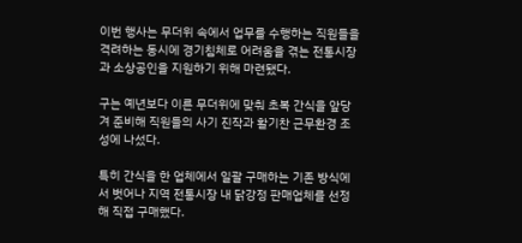이번 행사는 무더위 속에서 업무를 수행하는 직원들을 격려하는 동시에 경기침체로 어려움을 겪는 전통시장과 소상공인을 지원하기 위해 마련됐다.

구는 예년보다 이른 무더위에 맞춰 초복 간식을 앞당겨 준비해 직원들의 사기 진작과 활기찬 근무환경 조성에 나섰다.

특히 간식을 한 업체에서 일괄 구매하는 기존 방식에서 벗어나 지역 전통시장 내 닭강정 판매업체를 선정해 직접 구매했다.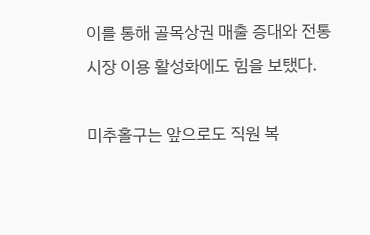이를 통해 골목상권 매출 증대와 전통시장 이용 활성화에도 힘을 보탰다.

미추홀구는 앞으로도 직원 복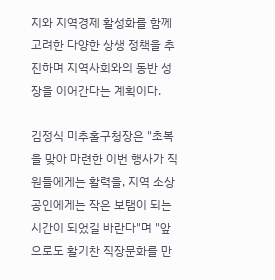지와 지역경제 활성화를 함께 고려한 다양한 상생 정책을 추진하며 지역사회와의 동반 성장을 이어간다는 계획이다.

김정식 미추홀구청장은 "초복을 맞아 마련한 이번 행사가 직원들에게는 활력을, 지역 소상공인에게는 작은 보탬이 되는 시간이 되었길 바란다"며 "앞으로도 활기찬 직장문화를 만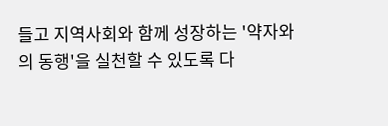들고 지역사회와 함께 성장하는 '약자와의 동행'을 실천할 수 있도록 다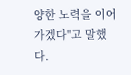양한 노력을 이어가겠다"고 말했다.